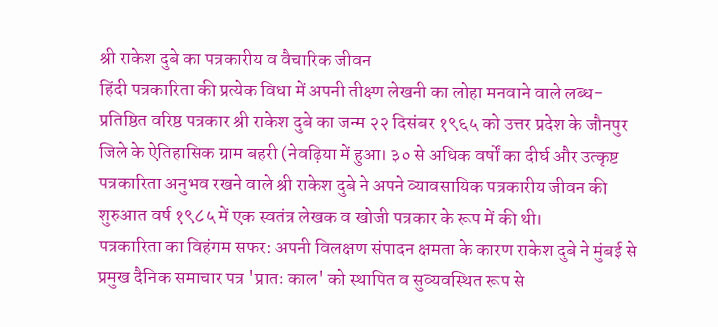श्री राकेश दुबे का पत्रकारीय व वैचारिक जीवन
हिंदी पत्रकारिता की प्रत्येक विधा में अपनी तीक्ष्ण लेखनी का लोहा मनवाने वाले लब्ध-प्रतिष्ठित वरिष्ठ पत्रकार श्री राकेश दुबे का जन्म २२ दिसंबर १९६५ को उत्तर प्रदेश के जौनपुर जिले के ऐतिहासिक ग्राम बहरी (नेवढ़िया में हुआ। ३० से अधिक वर्षों का दीर्घ और उत्कृष्ट पत्रकारिता अनुभव रखने वाले श्री राकेश दुबे ने अपने व्यावसायिक पत्रकारीय जीवन की शुरुआत वर्ष १९८५ में एक स्वतंत्र लेखक व खोजी पत्रकार के रूप में की थी।
पत्रकारिता का विहंगम सफर: अपनी विलक्षण संपादन क्षमता के कारण राकेश दुबे ने मुंबई से प्रमुख दैनिक समाचार पत्र 'प्रातः काल' को स्थापित व सुव्यवस्थित रूप से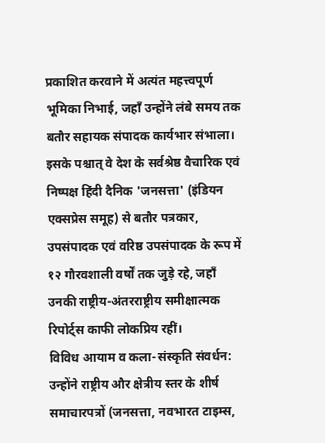प्रकाशित करवाने में अत्यंत महत्त्वपूर्ण भूमिका निभाई, जहाँ उन्होंने लंबे समय तक बतौर सहायक संपादक कार्यभार संभाला। इसके पश्चात् वे देश के सर्वश्रेष्ठ वैचारिक एवं निष्पक्ष हिंदी दैनिक 'जनसत्ता' (इंडियन एक्सप्रेस समूह) से बतौर पत्रकार, उपसंपादक एवं वरिष्ठ उपसंपादक के रूप में १२ गौरवशाली वर्षों तक जुड़े रहे, जहाँ उनकी राष्ट्रीय-अंतरराष्ट्रीय समीक्षात्मक रिपोर्ट्स काफी लोकप्रिय रहीं।
विविध आयाम व कला-संस्कृति संवर्धन: उन्होंने राष्ट्रीय और क्षेत्रीय स्तर के शीर्ष समाचारपत्रों (जनसत्ता, नवभारत टाइम्स,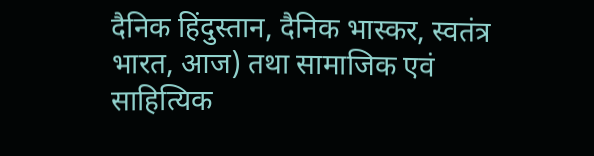दैनिक हिंदुस्तान, दैनिक भास्कर, स्वतंत्र भारत, आज) तथा सामाजिक एवं साहित्यिक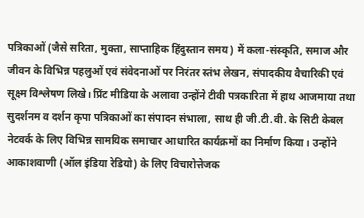पत्रिकाओं (जैसे सरिता, मुक्ता, साप्ताहिक हिंदुस्तान समय) में कला-संस्कृति, समाज और जीवन के विभिन्न पहलुओं एवं संवेदनाओं पर निरंतर स्तंभ लेखन, संपादकीय वैचारिकी एवं सूक्ष्म विश्लेषण लिखे। प्रिंट मीडिया के अलावा उन्होंने टीवी पत्रकारिता में हाथ आजमाया तथा सुदर्शनम व दर्शन कृपा पत्रिकाओं का संपादन संभाला, साथ ही जी.टी.वी. के सिटी केबल नेटवर्क के लिए विभिन्न सामयिक समाचार आधारित कार्यक्रमों का निर्माण किया। उन्होंने आकाशवाणी (ऑल इंडिया रेडियो) के लिए विचारोत्तेजक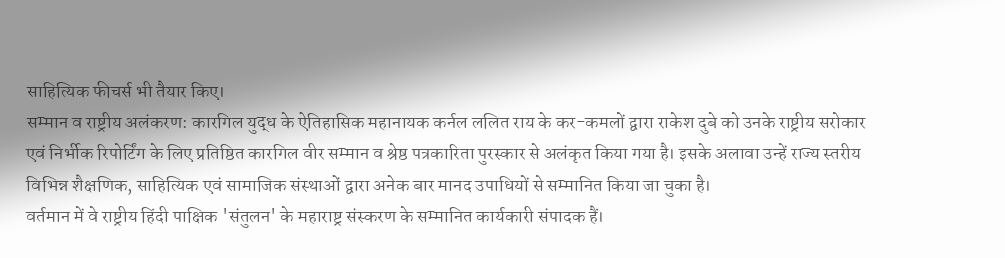साहित्यिक फीचर्स भी तैयार किए।
सम्मान व राष्ट्रीय अलंकरण: कारगिल युद्ध के ऐतिहासिक महानायक कर्नल ललित राय के कर-कमलों द्वारा राकेश दुबे को उनके राष्ट्रीय सरोकार एवं निर्भीक रिपोर्टिंग के लिए प्रतिष्ठित कारगिल वीर सम्मान व श्रेष्ठ पत्रकारिता पुरस्कार से अलंकृत किया गया है। इसके अलावा उन्हें राज्य स्तरीय विभिन्न शैक्षणिक, साहित्यिक एवं सामाजिक संस्थाओं द्वारा अनेक बार मानद उपाधियों से सम्मानित किया जा चुका है।
वर्तमान में वे राष्ट्रीय हिंदी पाक्षिक 'संतुलन' के महाराष्ट्र संस्करण के सम्मानित कार्यकारी संपादक हैं।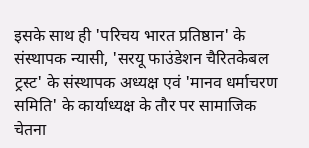इसके साथ ही 'परिचय भारत प्रतिष्ठान' के संस्थापक न्यासी, 'सरयू फाउंडेशन चैरितकेबल ट्रस्ट' के संस्थापक अध्यक्ष एवं 'मानव धर्माचरण समिति' के कार्याध्यक्ष के तौर पर सामाजिक चेतना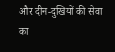और दीन-दुखियों की सेवा का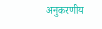अनुकरणीय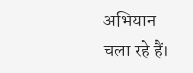अभियान चला रहे हैं।